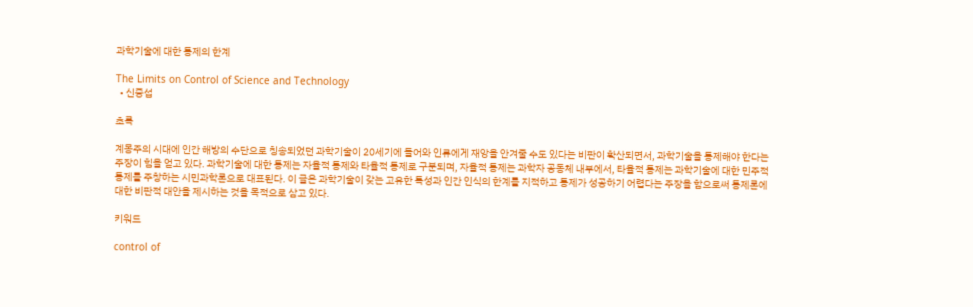과학기술에 대한 통제의 한계

The Limits on Control of Science and Technology
  • 신중섭

초록

계몽주의 시대에 인간 해방의 수단으로 칭송되었던 과학기술이 20세기에 들어와 인류에게 재앙을 안겨줄 수도 있다는 비판이 확산되면서, 과학기술을 통제해야 한다는 주장이 힘을 얻고 있다. 과학기술에 대한 통제는 자율적 통제와 타율적 통제로 구분되며, 자율적 통제는 과학자 공동체 내부에서, 타율적 통제는 과학기술에 대한 민주적 통제를 주창하는 시민과학론으로 대표된다. 이 글은 과학기술이 갖는 고유한 특성과 인간 인식의 한계를 지적하고 통제가 성공하기 어렵다는 주장을 함으로써 통제론에 대한 비판적 대안을 제시하는 것을 목적으로 삼고 있다.

키워드

control of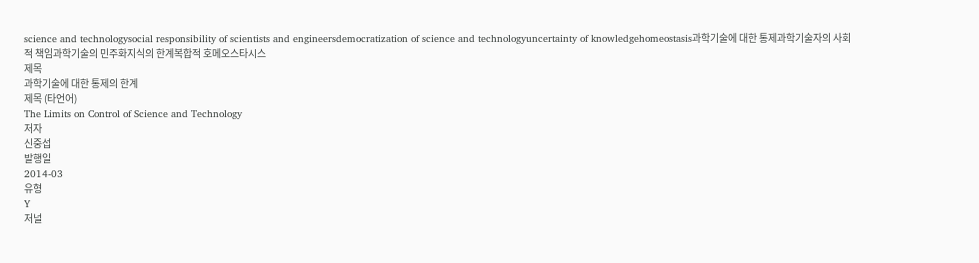science and technologysocial responsibility of scientists and engineersdemocratization of science and technologyuncertainty of knowledgehomeostasis과학기술에 대한 통제과학기술자의 사회적 책임과학기술의 민주화지식의 한계복합적 호메오스타시스
제목
과학기술에 대한 통제의 한계
제목 (타언어)
The Limits on Control of Science and Technology
저자
신중섭
발행일
2014-03
유형
Y
저널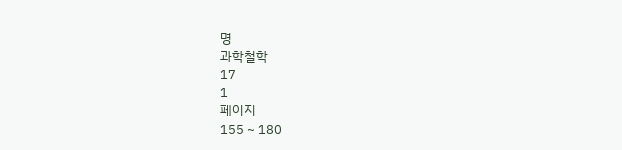명
과학철학
17
1
페이지
155 ~ 180